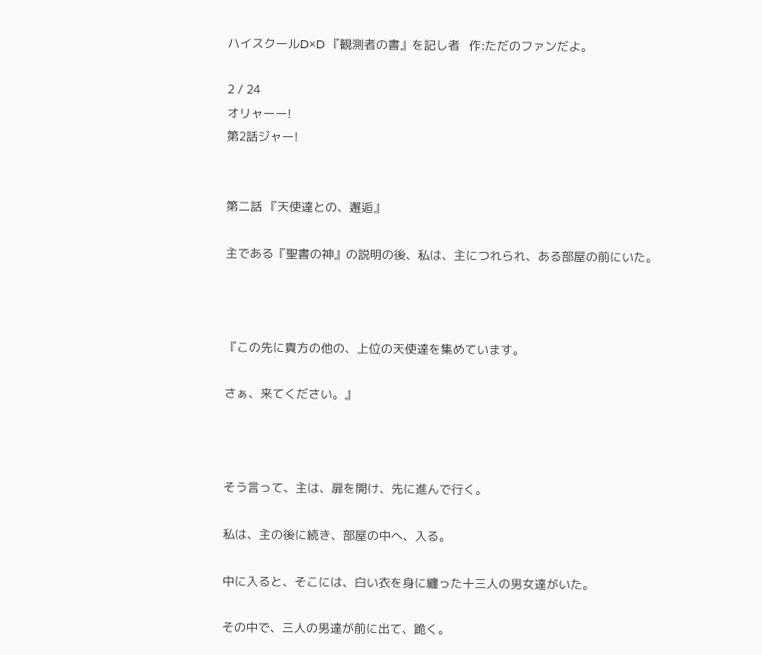ハイスクールD×D 『観測者の書』を記し者   作:ただのファンだよ。

2 / 24
オリャーー!
第2話ジャー!


第二話 『天使達との、邂逅』

主である『聖書の神』の説明の後、私は、主につれられ、ある部屋の前にいた。



『この先に貴方の他の、上位の天使達を集めています。

さぁ、来てください。』



そう言って、主は、扉を開け、先に進んで行く。

私は、主の後に続き、部屋の中へ、入る。

中に入ると、そこには、白い衣を身に纏った十三人の男女達がいた。

その中で、三人の男達が前に出て、跪く。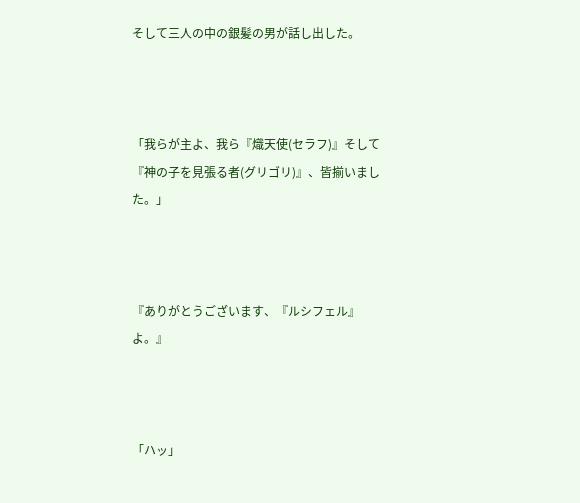そして三人の中の銀髪の男が話し出した。



「我らが主よ、我ら『熾天使(セラフ)』そして『神の子を見張る者(グリゴリ)』、皆揃いました。」



『ありがとうございます、『ルシフェル』よ。』



「ハッ」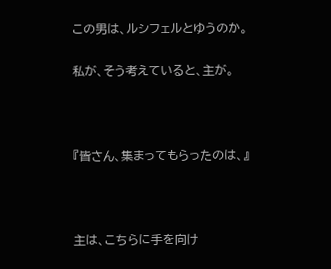この男は、ルシフェルとゆうのか。

私が、そう考えていると、主が。



『皆さん、集まってもらったのは、』



主は、こちらに手を向け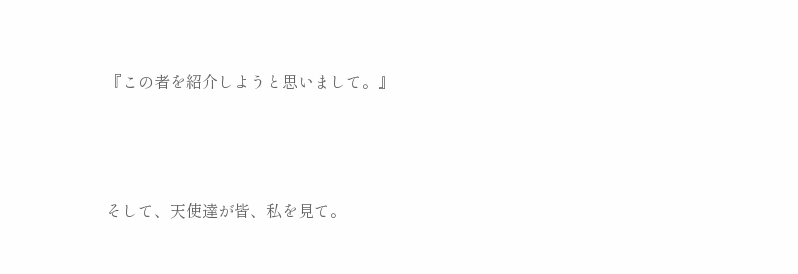『この者を紹介しようと思いまして。』



そして、天使達が皆、私を見て。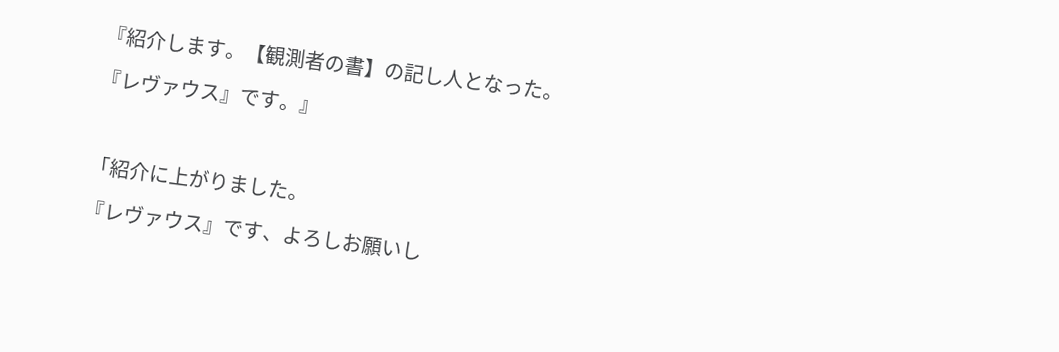『紹介します。【観測者の書】の記し人となった。

『レヴァウス』です。』



「紹介に上がりました。

『レヴァウス』です、よろしお願いし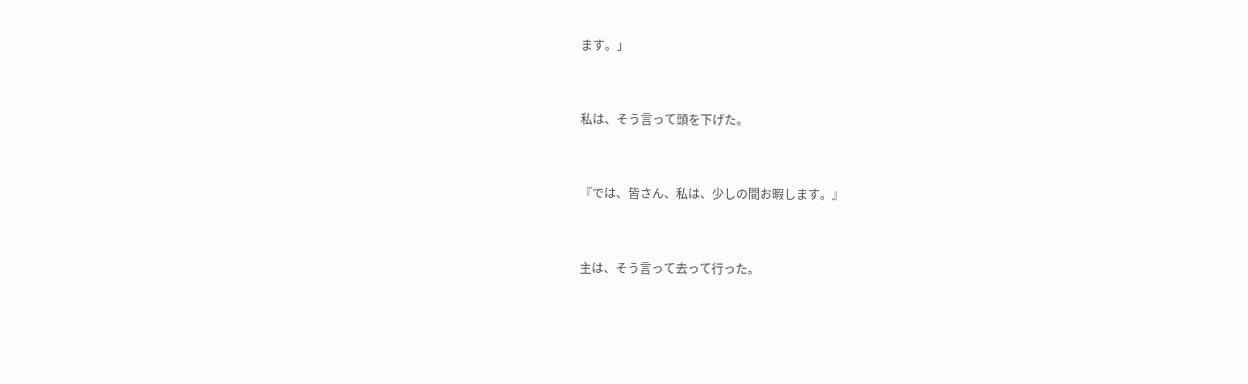ます。」



私は、そう言って頭を下げた。



『では、皆さん、私は、少しの間お暇します。』



主は、そう言って去って行った。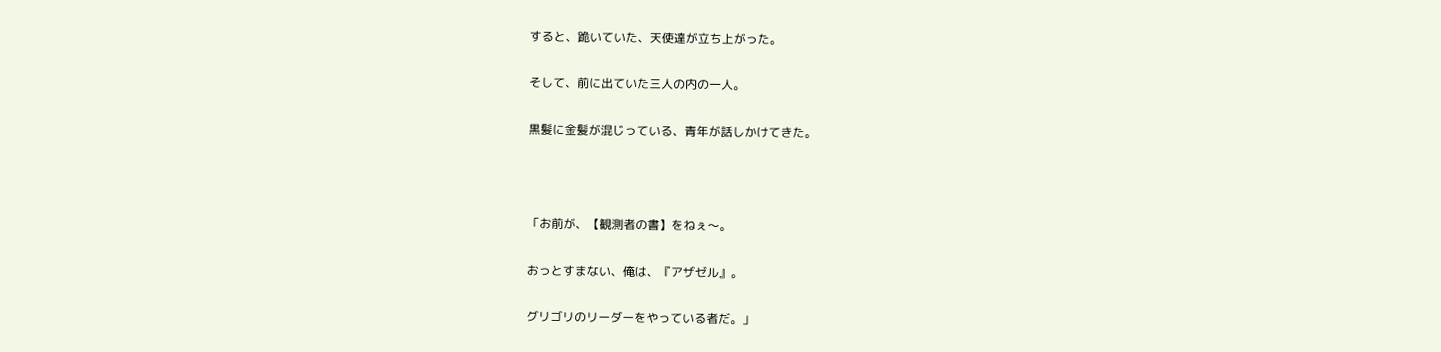すると、跪いていた、天使達が立ち上がった。

そして、前に出ていた三人の内の一人。

黒髪に金髪が混じっている、青年が話しかけてきた。



「お前が、【観測者の書】をねぇ〜。

おっとすまない、俺は、『アザゼル』。

グリゴリのリーダーをやっている者だ。」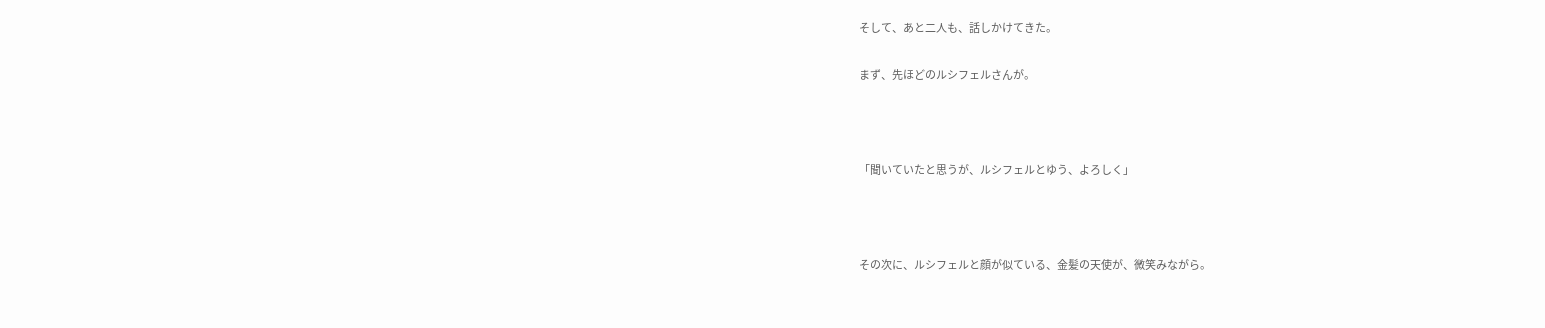そして、あと二人も、話しかけてきた。

まず、先ほどのルシフェルさんが。



「聞いていたと思うが、ルシフェルとゆう、よろしく」



その次に、ルシフェルと顔が似ている、金髪の天使が、微笑みながら。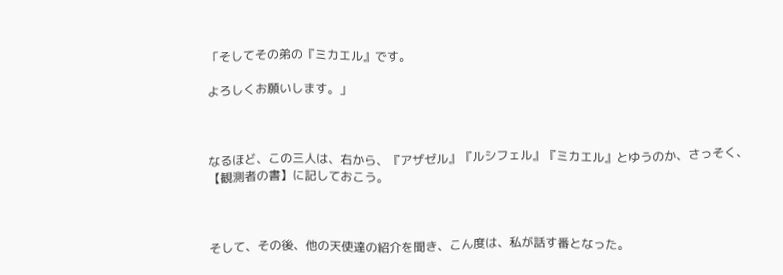「そしてその弟の『ミカエル』です。

よろしくお願いします。」



なるほど、この三人は、右から、『アザゼル』『ルシフェル』『ミカエル』とゆうのか、さっそく、【観測者の書】に記しておこう。



そして、その後、他の天使達の紹介を聞き、こん度は、私が話す番となった。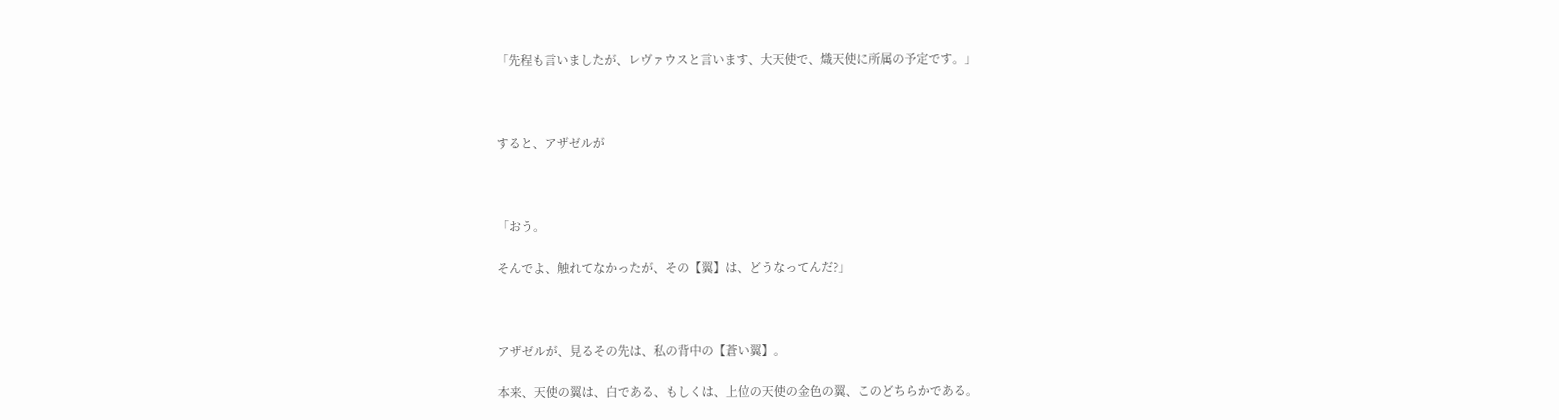「先程も言いましたが、レヴァウスと言います、大天使で、熾天使に所属の予定です。」



すると、アザゼルが



「おう。

そんでよ、触れてなかったが、その【翼】は、どうなってんだ?」



アザゼルが、見るその先は、私の背中の【蒼い翼】。

本来、天使の翼は、白である、もしくは、上位の天使の金色の翼、このどちらかである。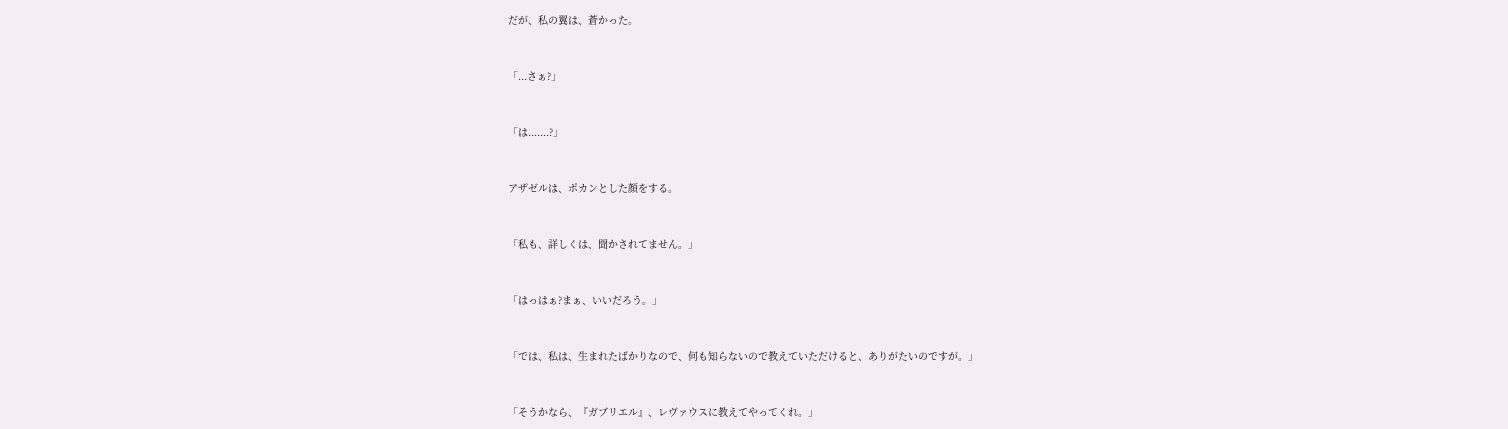だが、私の翼は、蒼かった。



「...さぁ?」



「は.......?」



アザゼルは、ポカンとした顔をする。



「私も、詳しくは、聞かされてません。」



「はっはぁ?まぁ、いいだろう。」



「では、私は、生まれたばかりなので、何も知らないので教えていただけると、ありがたいのですが。」



「そうかなら、『ガブリエル』、レヴァウスに教えてやってくれ。」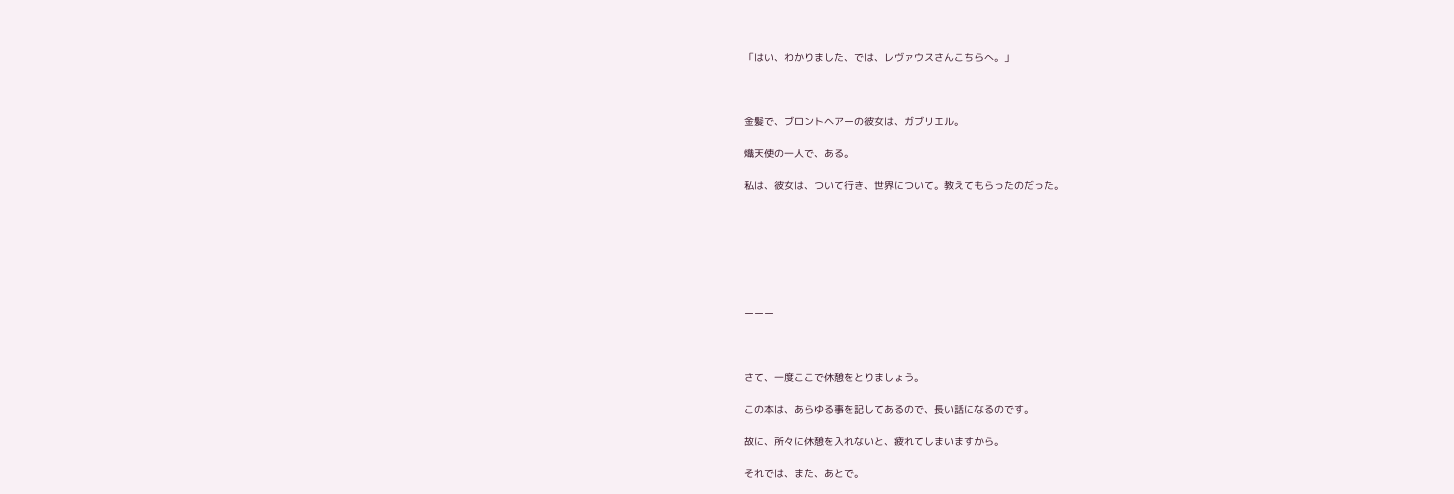「はい、わかりました、では、レヴァウスさんこちらへ。」



金髪で、ブロントヘアーの彼女は、ガブリエル。

熾天使の一人で、ある。

私は、彼女は、ついて行き、世界について。教えてもらったのだった。







ーーー



さて、一度ここで休憩をとりましょう。

この本は、あらゆる事を記してあるので、長い話になるのです。

故に、所々に休憩を入れないと、疲れてしまいますから。

それでは、また、あとで。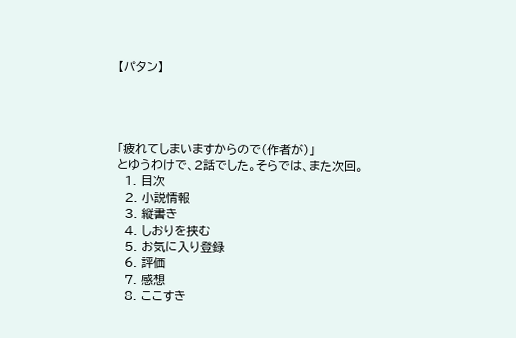【パタン】




「疲れてしまいますからので(作者が)」
とゆうわけで、2話でした。そらでは、また次回。
  1. 目次
  2. 小説情報
  3. 縦書き
  4. しおりを挟む
  5. お気に入り登録
  6. 評価
  7. 感想
  8. ここすき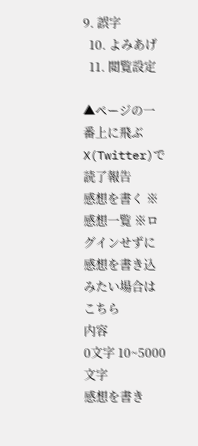9. 誤字
  10. よみあげ
  11. 閲覧設定

▲ページの一番上に飛ぶ
X(Twitter)で読了報告
感想を書く ※感想一覧 ※ログインせずに感想を書き込みたい場合はこちら
内容
0文字 10~5000文字
感想を書き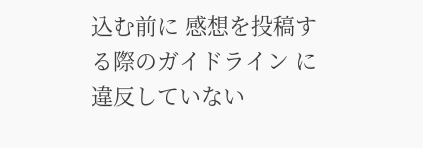込む前に 感想を投稿する際のガイドライン に違反していない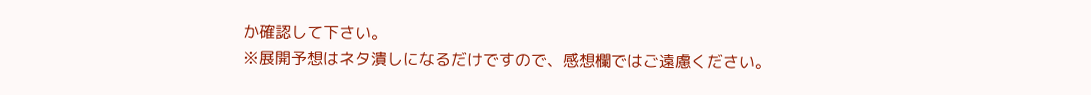か確認して下さい。
※展開予想はネタ潰しになるだけですので、感想欄ではご遠慮ください。